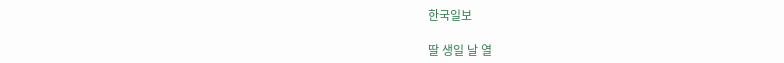한국일보

딸 생일 날 열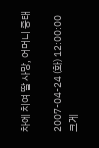차에 치여 딸 사망, 어머니 중태

2007-04-24 (화) 12:00:00
크게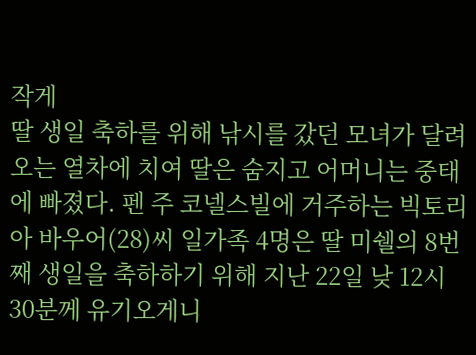작게
딸 생일 축하를 위해 낚시를 갔던 모녀가 달려오는 열차에 치여 딸은 숨지고 어머니는 중태에 빠졌다. 펜 주 코넬스빌에 거주하는 빅토리아 바우어(28)씨 일가족 4명은 딸 미쉘의 8번째 생일을 축하하기 위해 지난 22일 낮 12시 30분께 유기오게니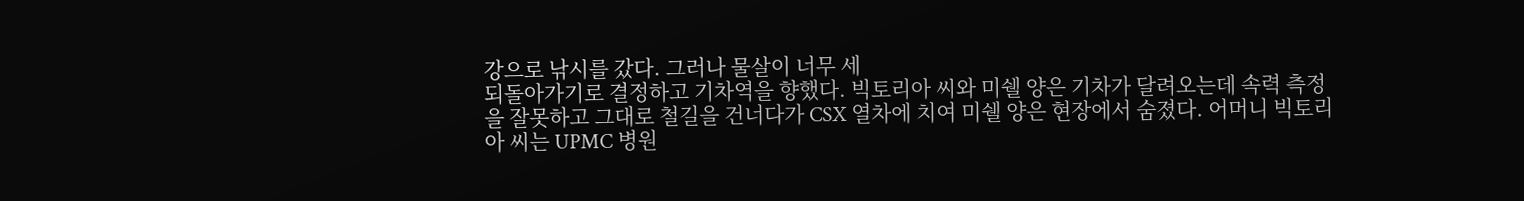강으로 낚시를 갔다. 그러나 물살이 너무 세
되돌아가기로 결정하고 기차역을 향했다. 빅토리아 씨와 미쉘 양은 기차가 달려오는데 속력 측정을 잘못하고 그대로 철길을 건너다가 CSX 열차에 치여 미쉘 양은 현장에서 숨졌다. 어머니 빅토리아 씨는 UPMC 병원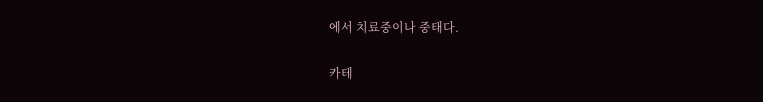에서 치료중이나 중태다.

카테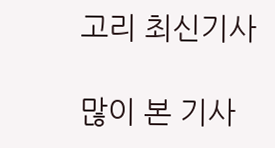고리 최신기사

많이 본 기사